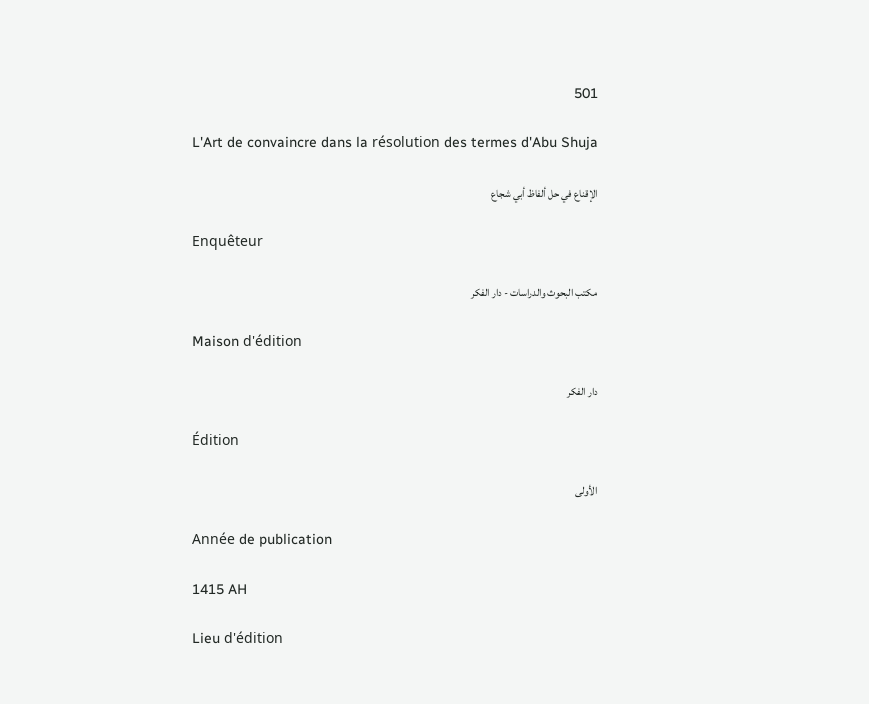501

L'Art de convaincre dans la résolution des termes d'Abu Shuja

الإقناع في حل ألفاظ أبي شجاع

Enquêteur

مكتب البحوث والدراسات - دار الفكر

Maison d'édition

دار الفكر

Édition

الأولى

Année de publication

1415 AH

Lieu d'édition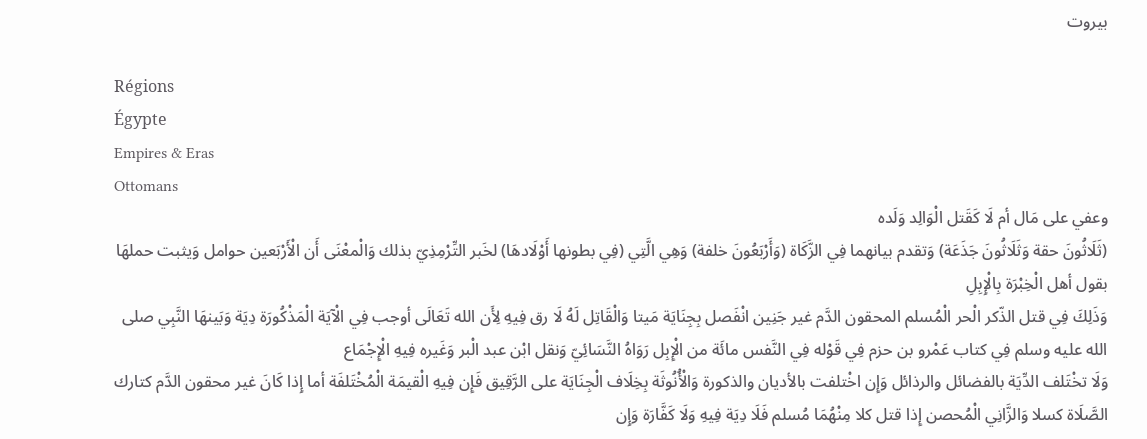بيروت

Régions
Égypte
Empires & Eras
Ottomans
وعفي على مَال أم لَا كَقَتل الْوَالِد وَلَده
(ثَلَاثُونَ حقة وَثَلَاثُونَ جَذَعَة) وَتقدم بيانهما فِي الزَّكَاة (وَأَرْبَعُونَ خلفة) وَهِي الَّتِي (فِي بطونها أَوْلَادهَا) لخَبر التِّرْمِذِيّ بذلك وَالْمعْنَى أَن الْأَرْبَعين حوامل وَيثبت حملهَا بقول أهل الْخِبْرَة بِالْإِبِلِ
وَذَلِكَ فِي قتل الذّكر الْحر الْمُسلم المحقون الدَّم غير جَنِين انْفَصل بِجِنَايَة مَيتا وَالْقَاتِل لَهُ لَا رق فِيهِ لِأَن الله تَعَالَى أوجب فِي الْآيَة الْمَذْكُورَة دِيَة وَبَينهَا النَّبِي صلى الله عليه وسلم فِي كتاب عَمْرو بن حزم فِي قَوْله فِي النَّفس مائَة من الْإِبِل رَوَاهُ النَّسَائِيّ وَنقل ابْن عبد الْبر وَغَيره فِيهِ الْإِجْمَاع
وَلَا تخْتَلف الدِّيَة بالفضائل والرذائل وَإِن اخْتلفت بالأديان والذكورة وَالْأُنُوثَة بِخِلَاف الْجِنَايَة على الرَّقِيق فَإِن فِيهِ الْقيمَة الْمُخْتَلفَة أما إِذا كَانَ غير محقون الدَّم كتارك الصَّلَاة كسلا وَالزَّانِي الْمُحصن إِذا قتل كلا مِنْهُمَا مُسلم فَلَا دِيَة فِيهِ وَلَا كَفَّارَة وَإِن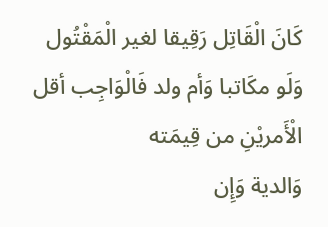كَانَ الْقَاتِل رَقِيقا لغير الْمَقْتُول وَلَو مكَاتبا وَأم ولد فَالْوَاجِب أقل الْأَمريْنِ من قِيمَته
وَالدية وَإِن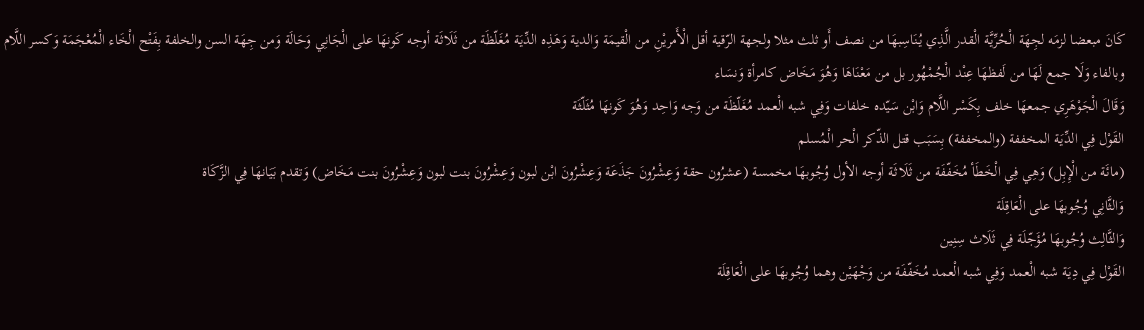كَانَ مبعضا لزمَه لجِهَة الْحُرِّيَّة الْقدر الَّذِي يُنَاسِبهَا من نصف أَو ثلث مثلا ولجهة الرّقية أقل الْأَمريْنِ من الْقيمَة وَالدية وَهَذِه الدِّيَة مُغَلّظَة من ثَلَاثَة أوجه كَونهَا على الْجَانِي وَحَالَة وَمن جِهَة السن والخلفة بِفَتْح الْخَاء الْمُعْجَمَة وَكسر اللَّام وبالفاء وَلَا جمع لَهَا من لَفظهَا عِنْد الْجُمْهُور بل من مَعْنَاهَا وَهُوَ مَخَاض كامرأة وَنسَاء
وَقَالَ الْجَوْهَرِي جمعهَا خلف بِكَسْر اللَّام وَابْن سَيّده خلفات وَفِي شبه الْعمد مُغَلّظَة من وَجه وَاحِد وَهُوَ كَونهَا مُثَلّثَة
القَوْل فِي الدِّيَة المخففة (والمخففة) بِسَبَب قتل الذّكر الْحر الْمُسلم
(مائَة من الْإِبِل) وَهِي فِي الْخَطَأ مُخَفّفَة من ثَلَاثَة أوجه الأول وُجُوبهَا مخمسة (عشرُون حقة وَعِشْرُونَ جَذَعَة وَعِشْرُونَ ابْن لبون وَعِشْرُونَ بنت لبون وَعِشْرُونَ بنت مَخَاض) وَتقدم بَيَانهَا فِي الزَّكَاة
وَالثَّانِي وُجُوبهَا على الْعَاقِلَة
وَالثَّالِث وُجُوبهَا مُؤَجّلَة فِي ثَلَاث سِنِين
القَوْل فِي دِيَة شبه الْعمد وَفِي شبه الْعمد مُخَفّفَة من وَجْهَيْن وهما وُجُوبهَا على الْعَاقِلَة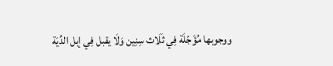ووجوبها مُؤَجّلَة فِي ثَلَاث سِنِين وَلَا يقبل فِي إبل الدِّيَة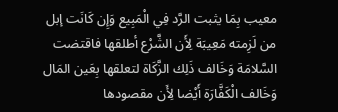معيب بِمَا يثبت الرَّد فِي الْمَبِيع وَإِن كَانَت إبل من لَزِمته مَعِيبَة لِأَن الشَّرْع أطلقها فاقتضت السَّلامَة وَخَالف ذَلِك الزَّكَاة لتعلقها بِعَين المَال وَخَالف الْكَفَّارَة أَيْضا لِأَن مقصودها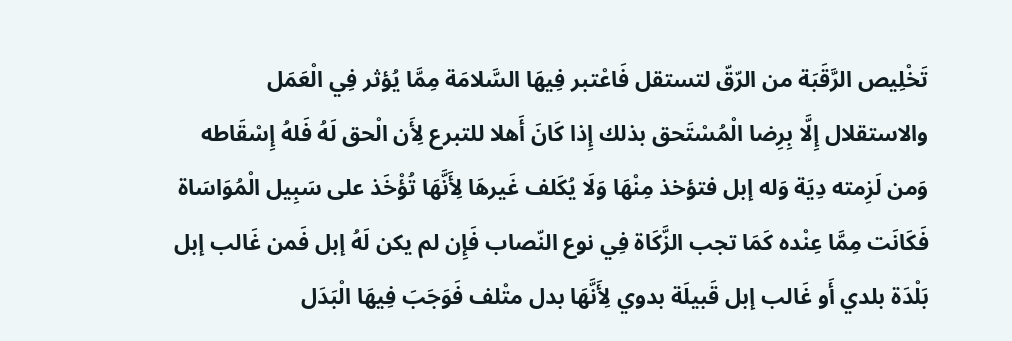تَخْلِيص الرَّقَبَة من الرّقّ لتستقل فَاعْتبر فِيهَا السَّلامَة مِمَّا يُؤثر فِي الْعَمَل والاستقلال إِلَّا بِرِضا الْمُسْتَحق بذلك إِذا كَانَ أَهلا للتبرع لِأَن الْحق لَهُ فَلهُ إِسْقَاطه
وَمن لَزِمته دِيَة وَله إبل فتؤخذ مِنْهَا وَلَا يُكَلف غَيرهَا لِأَنَّهَا تُؤْخَذ على سَبِيل الْمُوَاسَاة فَكَانَت مِمَّا عِنْده كَمَا تجب الزَّكَاة فِي نوع النّصاب فَإِن لم يكن لَهُ إبل فَمن غَالب إبل بَلْدَة بلدي أَو غَالب إبل قَبيلَة بدوي لِأَنَّهَا بدل متْلف فَوَجَبَ فِيهَا الْبَدَل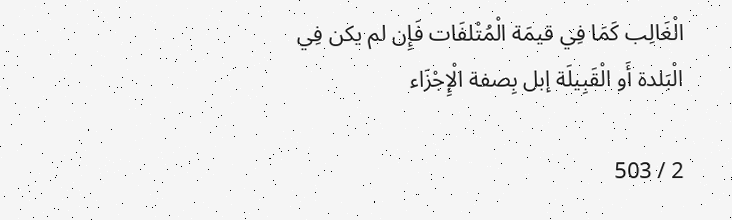الْغَالِب كَمَا فِي قيمَة الْمُتْلفَات فَإِن لم يكن فِي الْبَلدة أَو الْقَبِيلَة إبل بِصفة الْإِجْزَاء

2 / 503